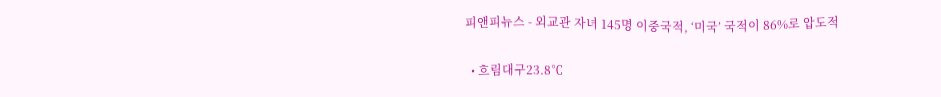피앤피뉴스 - 외교관 자녀 145명 이중국적, ‘미국’ 국적이 86%로 압도적

  • 흐림대구23.8℃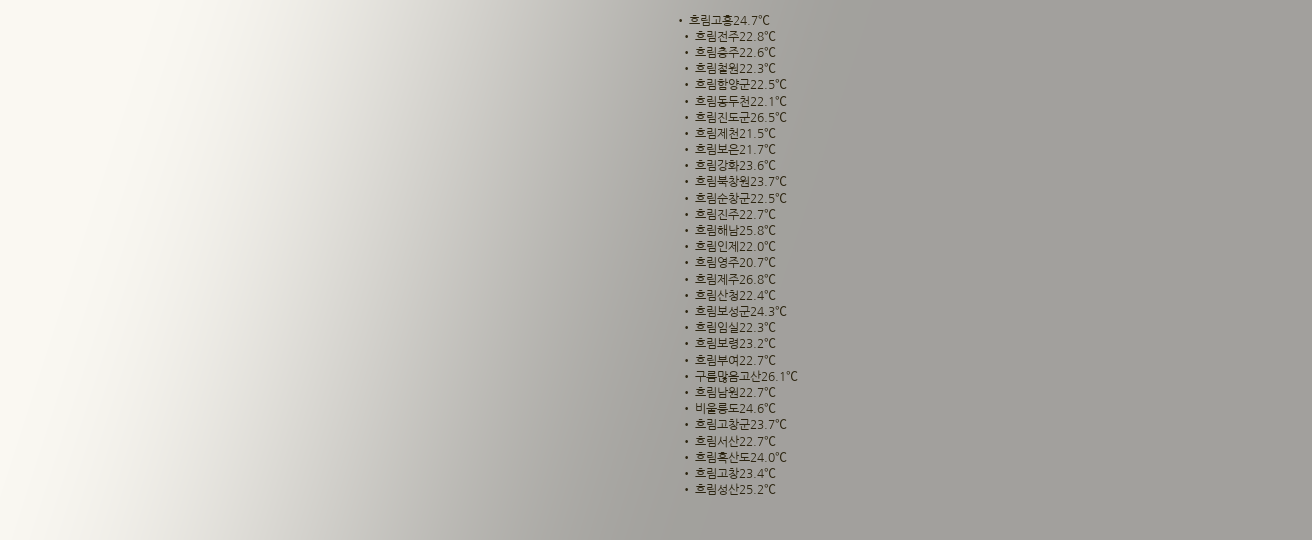• 흐림고흥24.7℃
  • 흐림전주22.8℃
  • 흐림충주22.6℃
  • 흐림철원22.3℃
  • 흐림함양군22.5℃
  • 흐림동두천22.1℃
  • 흐림진도군26.5℃
  • 흐림제천21.5℃
  • 흐림보은21.7℃
  • 흐림강화23.6℃
  • 흐림북창원23.7℃
  • 흐림순창군22.5℃
  • 흐림진주22.7℃
  • 흐림해남25.8℃
  • 흐림인제22.0℃
  • 흐림영주20.7℃
  • 흐림제주26.8℃
  • 흐림산청22.4℃
  • 흐림보성군24.3℃
  • 흐림임실22.3℃
  • 흐림보령23.2℃
  • 흐림부여22.7℃
  • 구름많음고산26.1℃
  • 흐림남원22.7℃
  • 비울릉도24.6℃
  • 흐림고창군23.7℃
  • 흐림서산22.7℃
  • 흐림흑산도24.0℃
  • 흐림고창23.4℃
  • 흐림성산25.2℃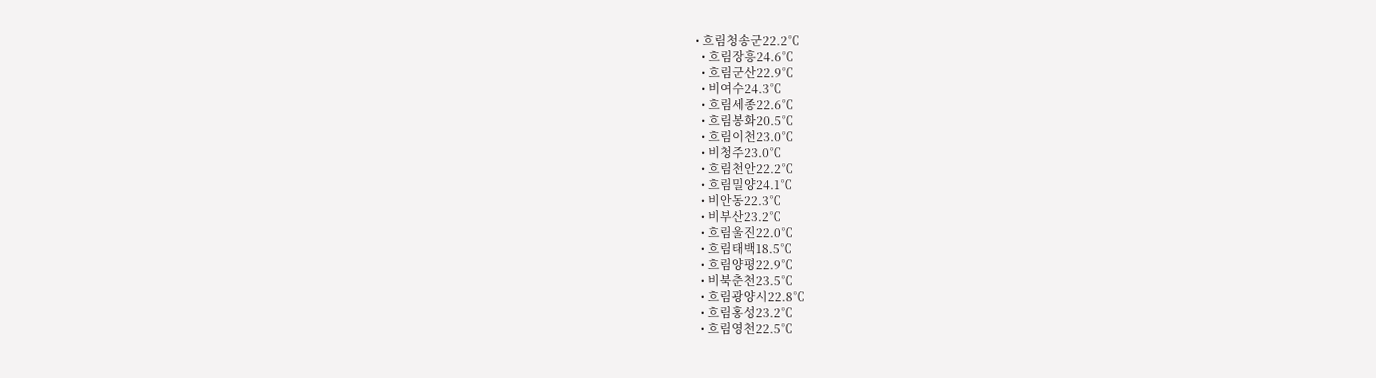• 흐림청송군22.2℃
  • 흐림장흥24.6℃
  • 흐림군산22.9℃
  • 비여수24.3℃
  • 흐림세종22.6℃
  • 흐림봉화20.5℃
  • 흐림이천23.0℃
  • 비청주23.0℃
  • 흐림천안22.2℃
  • 흐림밀양24.1℃
  • 비안동22.3℃
  • 비부산23.2℃
  • 흐림울진22.0℃
  • 흐림태백18.5℃
  • 흐림양평22.9℃
  • 비북춘천23.5℃
  • 흐림광양시22.8℃
  • 흐림홍성23.2℃
  • 흐림영천22.5℃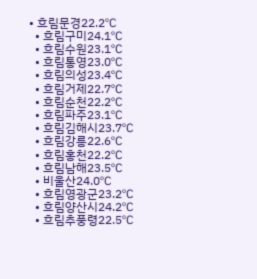• 흐림문경22.2℃
  • 흐림구미24.1℃
  • 흐림수원23.1℃
  • 흐림통영23.0℃
  • 흐림의성23.4℃
  • 흐림거제22.7℃
  • 흐림순천22.2℃
  • 흐림파주23.1℃
  • 흐림김해시23.7℃
  • 흐림강릉22.6℃
  • 흐림홍천22.2℃
  • 흐림남해23.5℃
  • 비울산24.0℃
  • 흐림영광군23.2℃
  • 흐림양산시24.2℃
  • 흐림추풍령22.5℃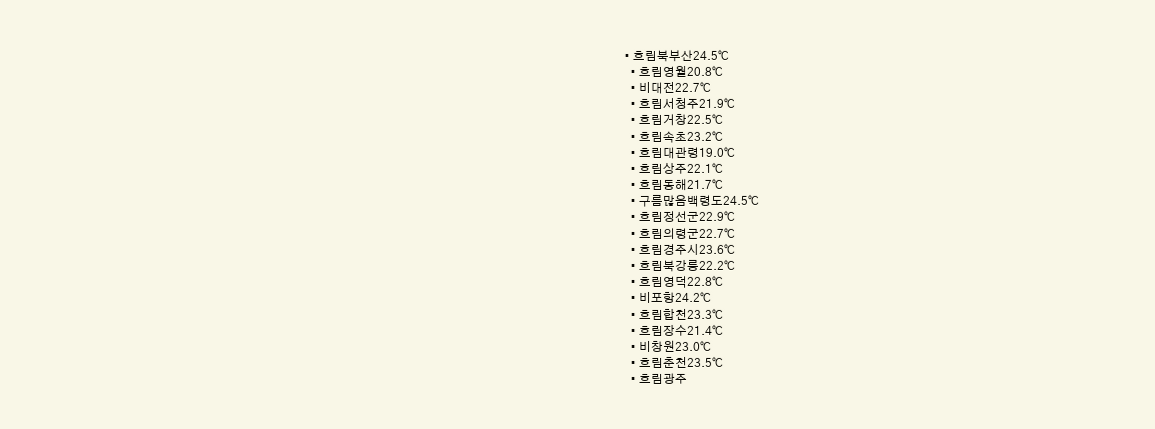• 흐림북부산24.5℃
  • 흐림영월20.8℃
  • 비대전22.7℃
  • 흐림서청주21.9℃
  • 흐림거창22.5℃
  • 흐림속초23.2℃
  • 흐림대관령19.0℃
  • 흐림상주22.1℃
  • 흐림동해21.7℃
  • 구름많음백령도24.5℃
  • 흐림정선군22.9℃
  • 흐림의령군22.7℃
  • 흐림경주시23.6℃
  • 흐림북강릉22.2℃
  • 흐림영덕22.8℃
  • 비포항24.2℃
  • 흐림합천23.3℃
  • 흐림장수21.4℃
  • 비창원23.0℃
  • 흐림춘천23.5℃
  • 흐림광주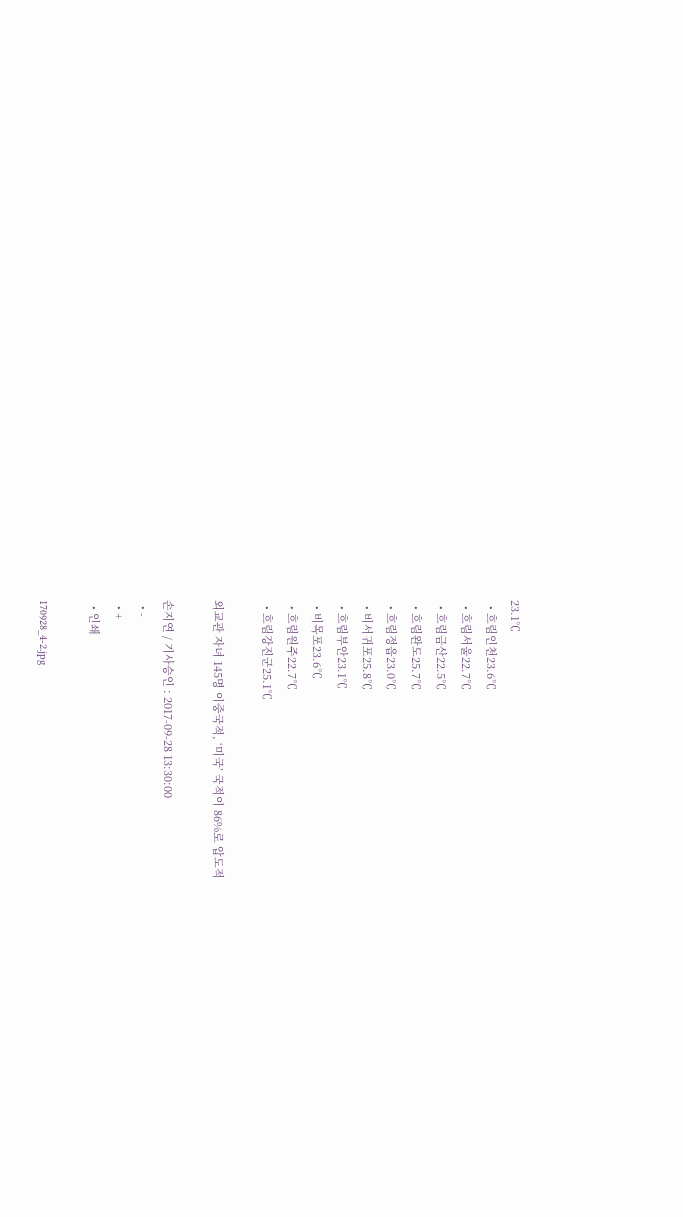23.1℃
  • 흐림인천23.6℃
  • 흐림서울22.7℃
  • 흐림금산22.5℃
  • 흐림완도25.7℃
  • 흐림정읍23.0℃
  • 비서귀포25.8℃
  • 흐림부안23.1℃
  • 비목포23.6℃
  • 흐림원주22.7℃
  • 흐림강진군25.1℃

외교관 자녀 145명 이중국적, ‘미국’ 국적이 86%로 압도적

손지연 / 기사승인 : 2017-09-28 13:30:00
  • -
  • +
  • 인쇄

170928_4-2.jpg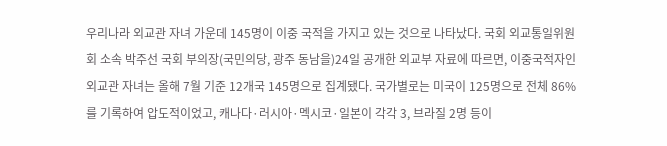우리나라 외교관 자녀 가운데 145명이 이중 국적을 가지고 있는 것으로 나타났다. 국회 외교통일위원회 소속 박주선 국회 부의장(국민의당, 광주 동남을)24일 공개한 외교부 자료에 따르면, 이중국적자인 외교관 자녀는 올해 7월 기준 12개국 145명으로 집계됐다. 국가별로는 미국이 125명으로 전체 86%를 기록하여 압도적이었고, 캐나다·러시아·멕시코·일본이 각각 3, 브라질 2명 등이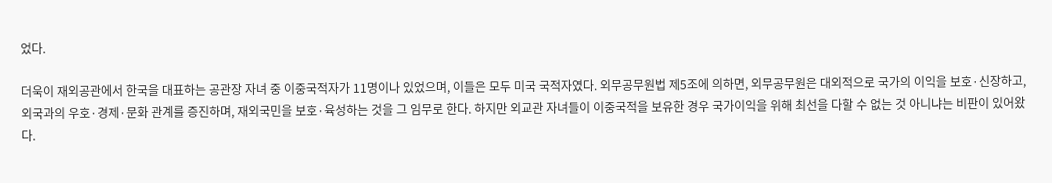었다.

더욱이 재외공관에서 한국을 대표하는 공관장 자녀 중 이중국적자가 11명이나 있었으며, 이들은 모두 미국 국적자였다. 외무공무원법 제5조에 의하면, 외무공무원은 대외적으로 국가의 이익을 보호·신장하고, 외국과의 우호·경제·문화 관계를 증진하며, 재외국민을 보호·육성하는 것을 그 임무로 한다. 하지만 외교관 자녀들이 이중국적을 보유한 경우 국가이익을 위해 최선을 다할 수 없는 것 아니냐는 비판이 있어왔다.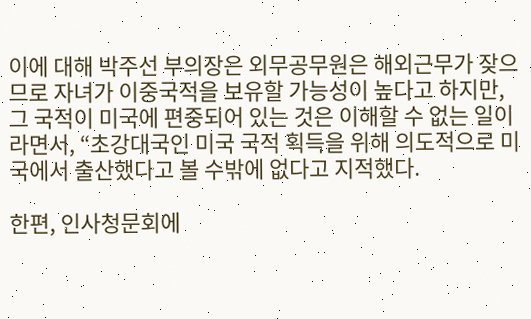이에 대해 박주선 부의장은 외무공무원은 해외근무가 잦으므로 자녀가 이중국적을 보유할 가능성이 높다고 하지만, 그 국적이 미국에 편중되어 있는 것은 이해할 수 없는 일이라면서, “초강대국인 미국 국적 획득을 위해 의도적으로 미국에서 출산했다고 볼 수밖에 없다고 지적했다.

한편, 인사청문회에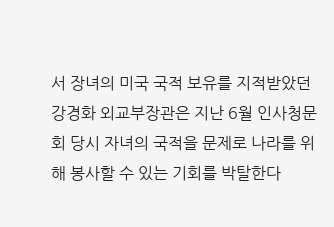서 장녀의 미국 국적 보유를 지적받았던 강경화 외교부장관은 지난 6월 인사청문회 당시 자녀의 국적을 문제로 나라를 위해 봉사할 수 있는 기회를 박탈한다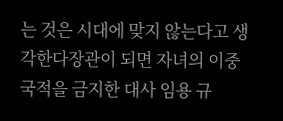는 것은 시대에 맞지 않는다고 생각한다장관이 되면 자녀의 이중국적을 금지한 대사 임용 규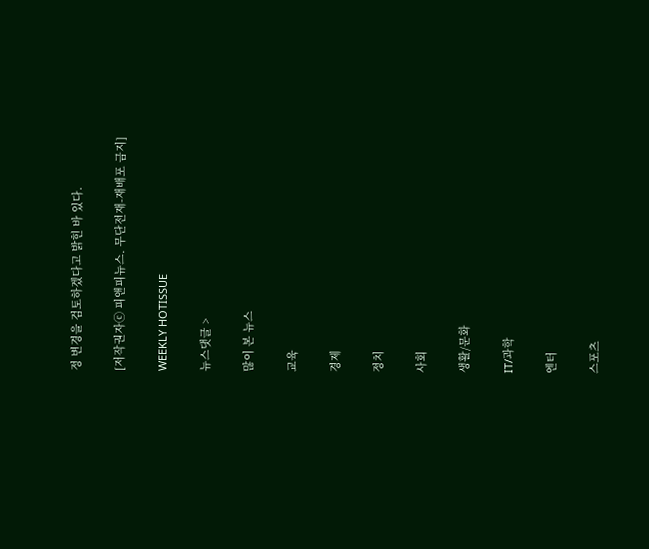정 변경을 검토하겠다고 밝힌 바 있다.

[저작권자ⓒ 피앤피뉴스. 무단전재-재배포 금지]

WEEKLY HOTISSUE

뉴스댓글 >

많이 본 뉴스

교육

경제

정치

사회

생활/문화

IT/과학

엔터

스포츠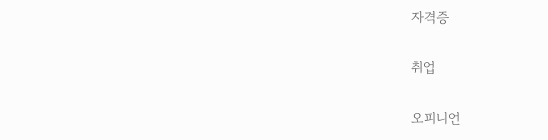자격증

취업

오피니언